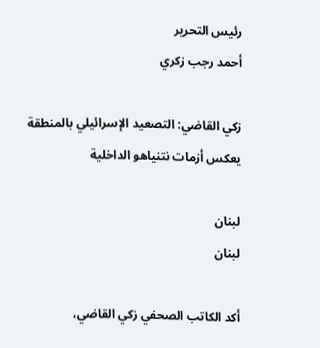رئيس التحرير
أحمد رجب زكري

زكي القاضي: التصعيد الإسرائيلي بالمنطقة يعكس أزمات نتنياهو الداخلية

لبنان
لبنان

أكد الكاتب الصحفي زكي القاضي،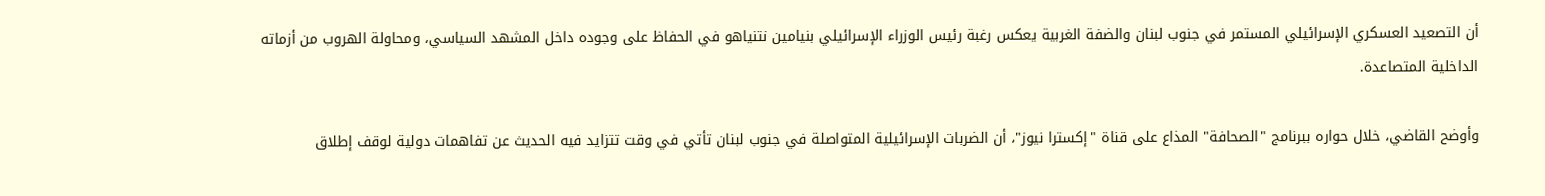أن التصعيد العسكري الإسرائيلي المستمر في جنوب لبنان والضفة الغربية يعكس رغبة رئيس الوزراء الإسرائيلي بنيامين نتنياهو في الحفاظ على وجوده داخل المشهد السياسي، ومحاولة الهروب من أزماته الداخلية المتصاعدة.

وأوضح القاضي، خلال حواره ببرنامج "الصحافة" المذاع على قناة "إكسترا نيوز"، أن الضربات الإسرائيلية المتواصلة في جنوب لبنان تأتي في وقت تتزايد فيه الحديث عن تفاهمات دولية لوقف إطلاق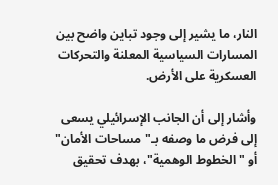النار، ما يشير إلى وجود تباين واضح بين المسارات السياسية المعلنة والتحركات العسكرية على الأرض.

وأشار إلى أن الجانب الإسرائيلي يسعى إلى فرض ما وصفه بـ"مساحات الأمان" أو "الخطوط الوهمية"، بهدف تحقيق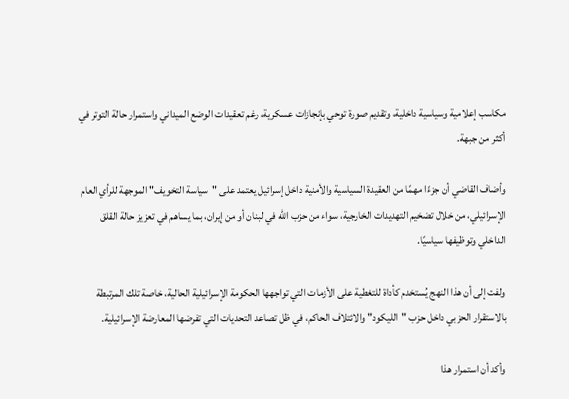مكاسب إعلامية وسياسية داخلية، وتقديم صورة توحي بإنجازات عسكرية، رغم تعقيدات الوضع الميداني واستمرار حالة التوتر في أكثر من جبهة.

وأضاف القاضي أن جزءًا مهمًا من العقيدة السياسية والأمنية داخل إسرائيل يعتمد على "سياسة التخويف" الموجهة للرأي العام الإسرائيلي، من خلال تضخيم التهديدات الخارجية، سواء من حزب الله في لبنان أو من إيران، بما يساهم في تعزيز حالة القلق الداخلي وتوظيفها سياسيًا.

ولفت إلى أن هذا النهج يُستخدم كأداة للتغطية على الأزمات التي تواجهها الحكومة الإسرائيلية الحالية، خاصة تلك المرتبطة بالاستقرار الحزبي داخل حزب "الليكود" والائتلاف الحاكم، في ظل تصاعد التحديات التي تفرضها المعارضة الإسرائيلية.

وأكد أن استمرار هذا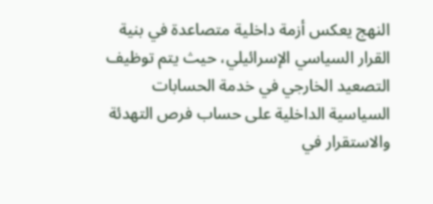النهج يعكس أزمة داخلية متصاعدة في بنية القرار السياسي الإسرائيلي، حيث يتم توظيف التصعيد الخارجي في خدمة الحسابات السياسية الداخلية على حساب فرص التهدئة والاستقرار في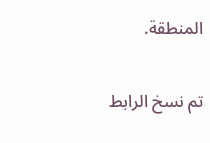المنطقة.

تم نسخ الرابط